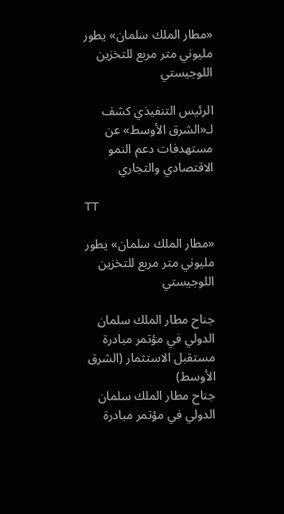«مطار الملك سلمان» يطور مليوني متر مربع للتخزين اللوجيستي

الرئيس التنفيذي كشف لـ«الشرق الأوسط» عن مستهدفات دعم النمو الاقتصادي والتجاري

TT

«مطار الملك سلمان» يطور مليوني متر مربع للتخزين اللوجيستي

جناح مطار الملك سلمان الدولي في مؤتمر مبادرة مستقبل الاستثمار (الشرق الأوسط)
جناح مطار الملك سلمان الدولي في مؤتمر مبادرة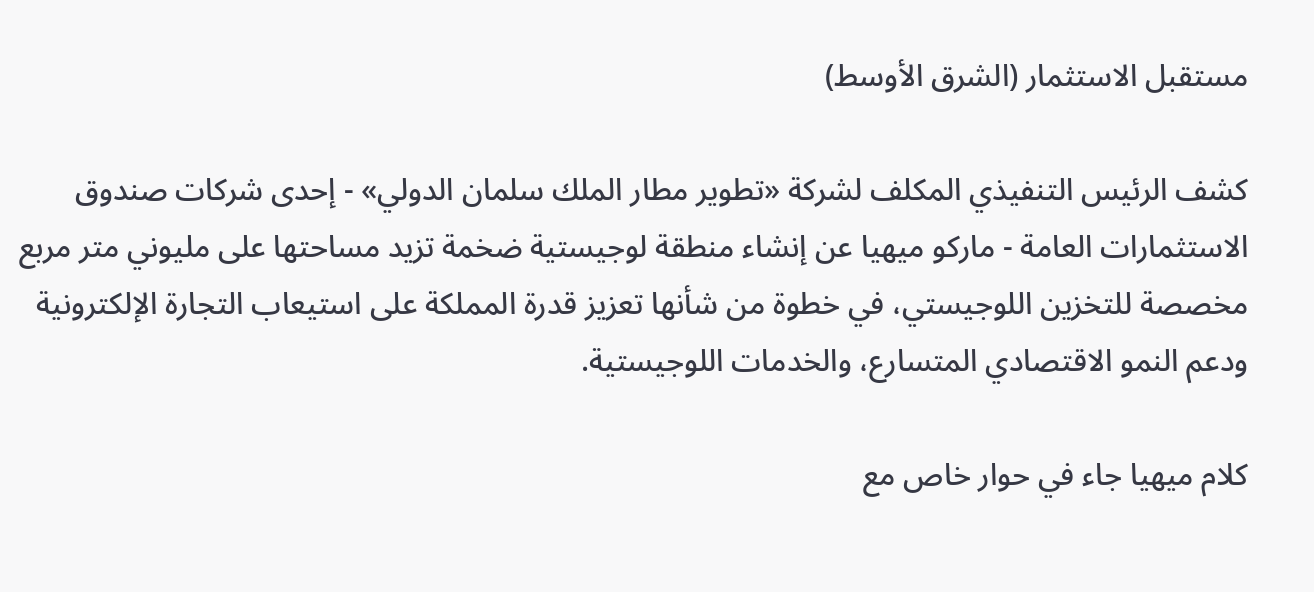مستقبل الاستثمار (الشرق الأوسط)

كشف الرئيس التنفيذي المكلف لشركة «تطوير مطار الملك سلمان الدولي» - إحدى شركات صندوق الاستثمارات العامة - ماركو ميهيا عن إنشاء منطقة لوجيستية ضخمة تزيد مساحتها على مليوني متر مربع مخصصة للتخزين اللوجيستي، في خطوة من شأنها تعزيز قدرة المملكة على استيعاب التجارة الإلكترونية ودعم النمو الاقتصادي المتسارع، والخدمات اللوجيستية.

كلام ميهيا جاء في حوار خاص مع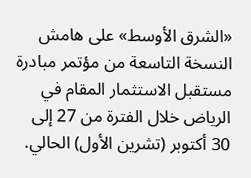«الشرق الأوسط» على هامش النسخة التاسعة من مؤتمر مبادرة مستقبل الاستثمار المقام في الرياض خلال الفترة من 27 إلى 30 أكتوبر (تشرين الأول) الحالي.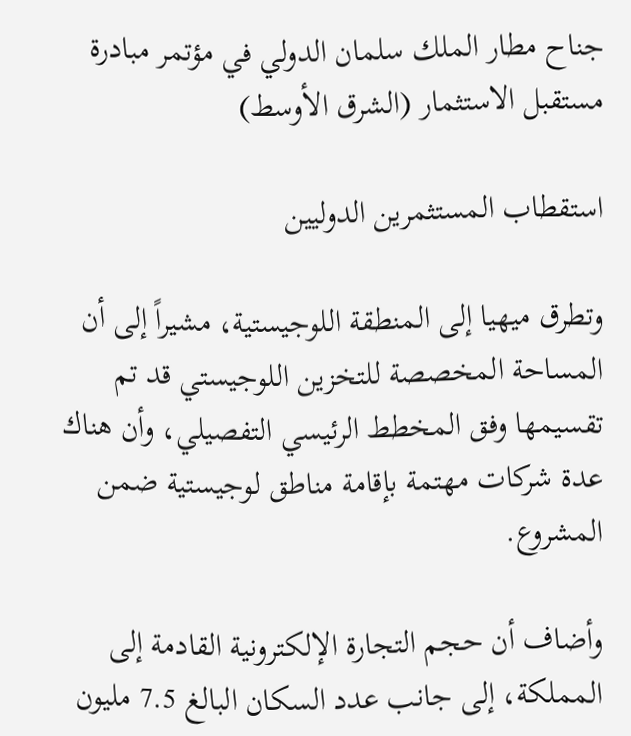جناح مطار الملك سلمان الدولي في مؤتمر مبادرة مستقبل الاستثمار (الشرق الأوسط)

استقطاب المستثمرين الدوليين

وتطرق ميهيا إلى المنطقة اللوجيستية، مشيراً إلى أن المساحة المخصصة للتخزين اللوجيستي قد تم تقسيمها وفق المخطط الرئيسي التفصيلي، وأن هناك عدة شركات مهتمة بإقامة مناطق لوجيستية ضمن المشروع.

وأضاف أن حجم التجارة الإلكترونية القادمة إلى المملكة، إلى جانب عدد السكان البالغ 7.5 مليون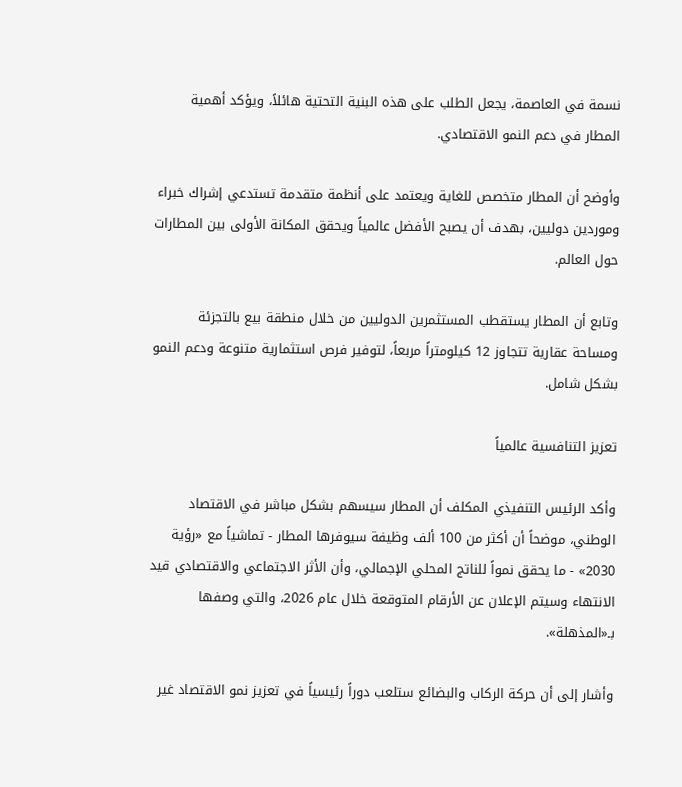نسمة في العاصمة، يجعل الطلب على هذه البنية التحتية هائلاً، ويؤكد أهمية المطار في دعم النمو الاقتصادي.

وأوضح أن المطار متخصص للغاية ويعتمد على أنظمة متقدمة تستدعي إشراك خبراء وموردين دوليين، بهدف أن يصبح الأفضل عالمياً ويحقق المكانة الأولى بين المطارات حول العالم.

وتابع أن المطار يستقطب المستثمرين الدوليين من خلال منطقة بيع بالتجزئة ومساحة عقارية تتجاوز 12 كيلومتراً مربعاً، لتوفير فرص استثمارية متنوعة ودعم النمو بشكل شامل.

تعزيز التنافسية عالمياً

وأكد الرئيس التنفيذي المكلف أن المطار سيسهم بشكل مباشر في الاقتصاد الوطني، موضحاً أن أكثر من 100 ألف وظيفة سيوفرها المطار - تماشياً مع «رؤية 2030» - ما يحقق نمواً للناتج المحلي الإجمالي، وأن الأثر الاجتماعي والاقتصادي قيد الانتهاء وسيتم الإعلان عن الأرقام المتوقعة خلال عام 2026، والتي وصفها بـ«المذهلة».

وأشار إلى أن حركة الركاب والبضائع ستلعب دوراً رئيسياً في تعزيز نمو الاقتصاد غير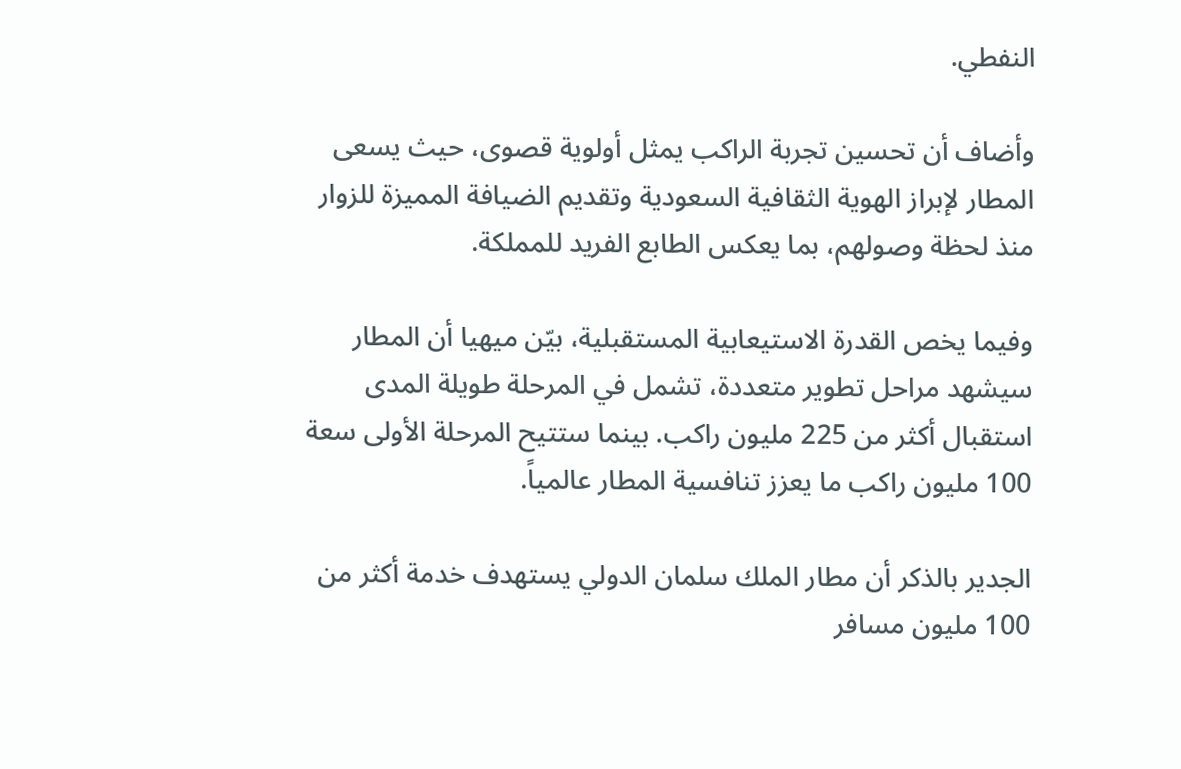النفطي.

وأضاف أن تحسين تجربة الراكب يمثل أولوية قصوى، حيث يسعى المطار لإبراز الهوية الثقافية السعودية وتقديم الضيافة المميزة للزوار منذ لحظة وصولهم، بما يعكس الطابع الفريد للمملكة.

وفيما يخص القدرة الاستيعابية المستقبلية، بيّن ميهيا أن المطار سيشهد مراحل تطوير متعددة، تشمل في المرحلة طويلة المدى استقبال أكثر من 225 مليون راكب. بينما ستتيح المرحلة الأولى سعة 100 مليون راكب ما يعزز تنافسية المطار عالمياً.

الجدير بالذكر أن مطار الملك سلمان الدولي يستهدف خدمة أكثر من 100 مليون مسافر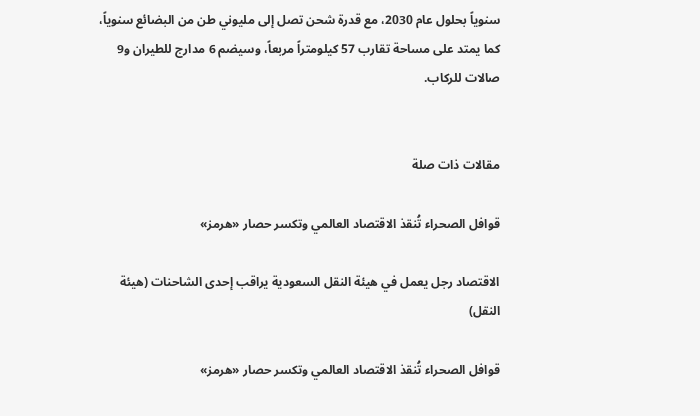سنوياً بحلول عام 2030، مع قدرة شحن تصل إلى مليوني طن من البضائع سنوياً، كما يمتد على مساحة تقارب 57 كيلومتراً مربعاً، وسيضم 6 مدارج للطيران و9 صالات للركاب.


مقالات ذات صلة

قوافل الصحراء تُنقذ الاقتصاد العالمي وتكسر حصار «هرمز»

الاقتصاد رجل يعمل في هيئة النقل السعودية يراقب إحدى الشاحنات (هيئة النقل)

قوافل الصحراء تُنقذ الاقتصاد العالمي وتكسر حصار «هرمز»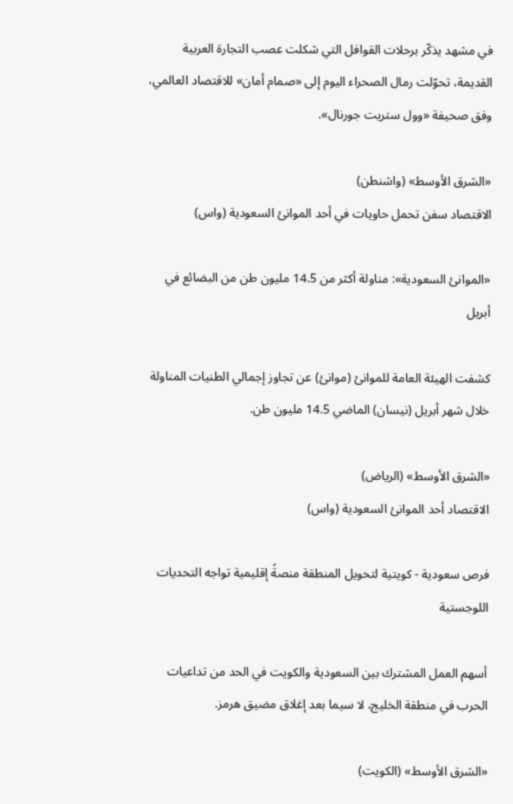في مشهد يذكّر برحلات القوافل التي شكلت عصب التجارة العربية القديمة، تحوّلت رمال الصحراء اليوم إلى «صمام أمان» للاقتصاد العالمي، وفق صحيفة «وول ستريت جورنال».

«الشرق الأوسط» (واشنطن)
الاقتصاد سفن تحمل حاويات في أحد الموانئ السعودية (واس)

«الموانئ السعودية»: مناولة أكثر من 14.5 مليون طن من البضائع في أبريل

كشفت الهيئة العامة للموانئ (موانئ) عن تجاوز إجمالي الطنيات المناولة خلال شهر أبريل (نيسان) الماضي 14.5 مليون طن.

«الشرق الأوسط» (الرياض)
الاقتصاد أحد الموانئ السعودية (واس)

فرص سعودية - كويتية لتحويل المنطقة منصةً إقليمية تواجه التحديات اللوجستية

أسهم العمل المشترك بين السعودية والكويت في الحد من تداعيات الحرب في منطقة الخليج، لا سيما بعد إغلاق مضيق هرمز.

«الشرق الأوسط» (الكويت)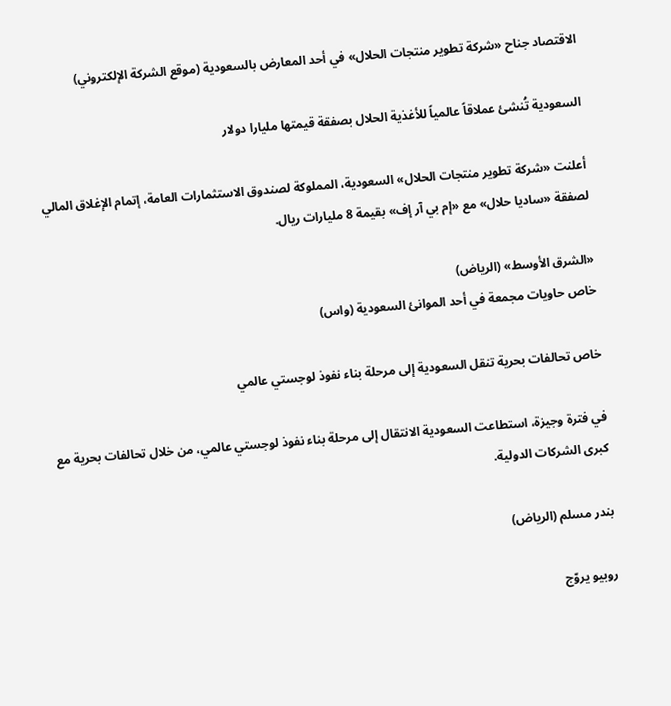الاقتصاد جناح «شركة تطوير منتجات الحلال» في أحد المعارض بالسعودية (موقع الشركة الإلكتروني)

السعودية تُنشئ عملاقاً عالمياً للأغذية الحلال بصفقة قيمتها مليارا دولار

أعلنت «شركة تطوير منتجات الحلال» السعودية، المملوكة لصندوق الاستثمارات العامة، إتمام الإغلاق المالي لصفقة «ساديا حلال» مع «إم بي آر إف» بقيمة 8 مليارات ريال.

«الشرق الأوسط» (الرياض)
خاص حاويات مجمعة في أحد الموانئ السعودية (واس)

خاص تحالفات بحرية تنقل السعودية إلى مرحلة بناء نفوذ لوجستي عالمي

في فترة وجيزة، استطاعت السعودية الانتقال إلى مرحلة بناء نفوذ لوجستي عالمي، من خلال تحالفات بحرية مع كبرى الشركات الدولية.

بندر مسلم (الرياض)

روبيو يروّج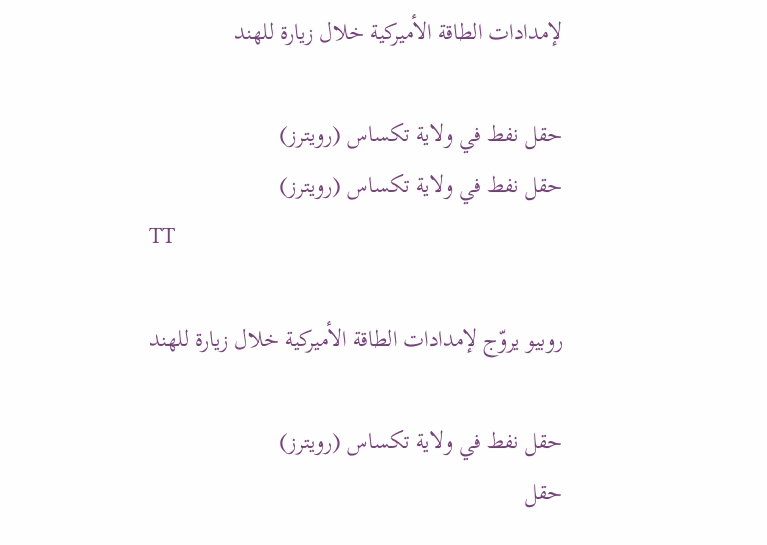لإمدادات الطاقة الأميركية خلال زيارة للهند

حقل نفط في ولاية تكساس (رويترز)
حقل نفط في ولاية تكساس (رويترز)
TT

روبيو يروّج لإمدادات الطاقة الأميركية خلال زيارة للهند

حقل نفط في ولاية تكساس (رويترز)
حقل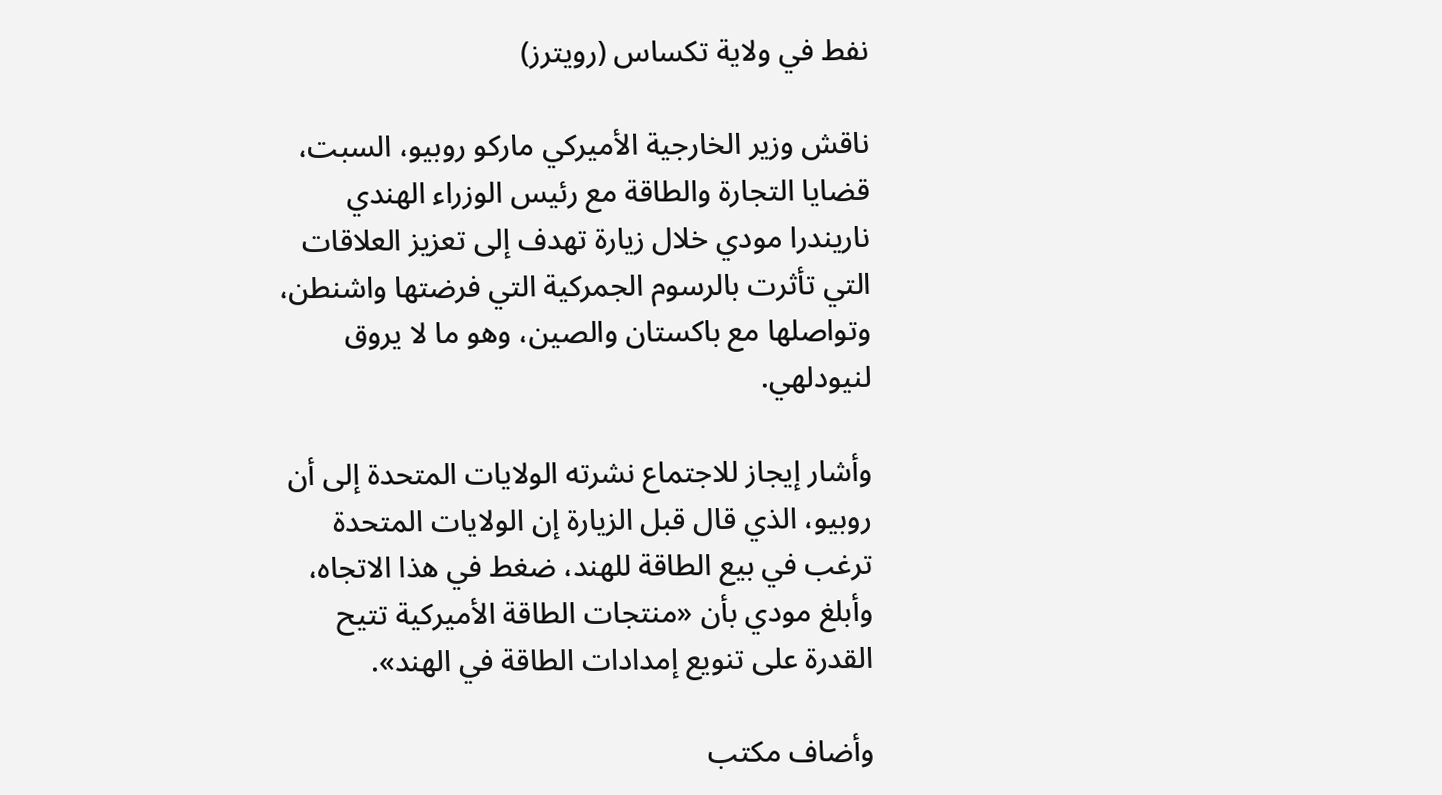نفط في ولاية تكساس (رويترز)

ناقش وزير الخارجية الأميركي ماركو روبيو، السبت، قضايا التجارة والطاقة مع رئيس الوزراء الهندي ناريندرا مودي خلال زيارة تهدف إلى تعزيز العلاقات التي تأثرت بالرسوم الجمركية التي فرضتها واشنطن، وتواصلها مع باكستان والصين، وهو ما لا يروق لنيودلهي.

وأشار إيجاز للاجتماع نشرته الولايات المتحدة إلى أن روبيو، الذي قال قبل الزيارة إن الولايات المتحدة ترغب في بيع الطاقة للهند، ضغط في هذا الاتجاه، وأبلغ مودي بأن «منتجات الطاقة الأميركية تتيح القدرة على تنويع إمدادات الطاقة في الهند».

وأضاف مكتب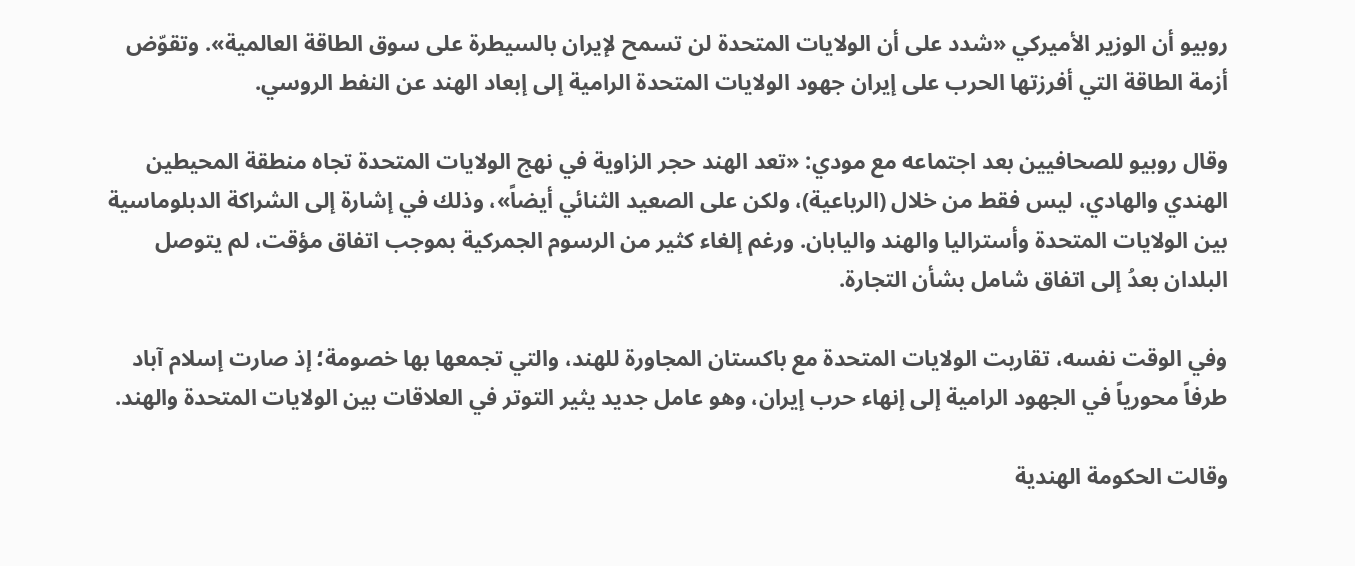روبيو أن الوزير الأميركي «شدد على أن الولايات المتحدة لن تسمح لإيران بالسيطرة على سوق الطاقة العالمية». وتقوّض أزمة الطاقة التي أفرزتها الحرب على إيران جهود الولايات المتحدة الرامية إلى إبعاد الهند عن النفط الروسي.

وقال روبيو للصحافيين بعد اجتماعه مع مودي: «تعد الهند حجر الزاوية في نهج الولايات المتحدة تجاه منطقة المحيطين الهندي والهادي، ليس فقط من خلال (الرباعية)، ولكن على الصعيد الثنائي أيضاً»، وذلك في إشارة إلى الشراكة الدبلوماسية بين الولايات المتحدة وأستراليا والهند واليابان. ورغم إلغاء كثير من الرسوم الجمركية بموجب اتفاق مؤقت، لم يتوصل البلدان بعدُ إلى اتفاق شامل بشأن التجارة.

وفي الوقت نفسه، تقاربت الولايات المتحدة مع باكستان المجاورة للهند، والتي تجمعها بها خصومة؛ إذ صارت إسلام آباد طرفاً محورياً في الجهود الرامية إلى إنهاء حرب إيران، وهو عامل جديد يثير التوتر في العلاقات بين الولايات المتحدة والهند.

وقالت الحكومة الهندية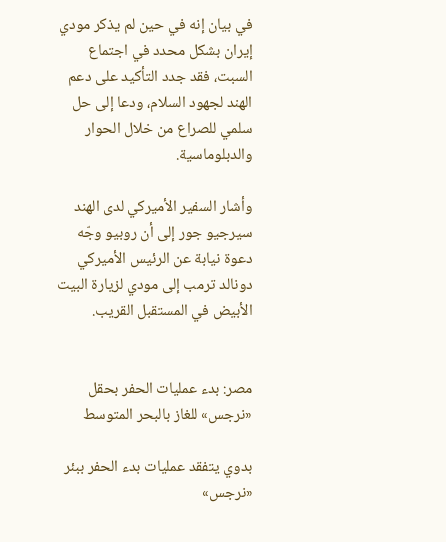في بيان إنه في حين لم يذكر مودي إيران بشكل محدد في اجتماع السبت، فقد جدد التأكيد على دعم الهند لجهود السلام، ودعا إلى حل سلمي للصراع من خلال الحوار والدبلوماسية.

وأشار السفير الأميركي لدى الهند سيرجيو جور إلى أن روبيو وجّه دعوة نيابة عن الرئيس الأميركي دونالد ترمب إلى مودي لزيارة البيت الأبيض في المستقبل القريب.


مصر: بدء عمليات الحفر بحقل «نرجس» للغاز بالبحر المتوسط

بدوي يتفقد عمليات بدء الحفر ببئر «نرجس»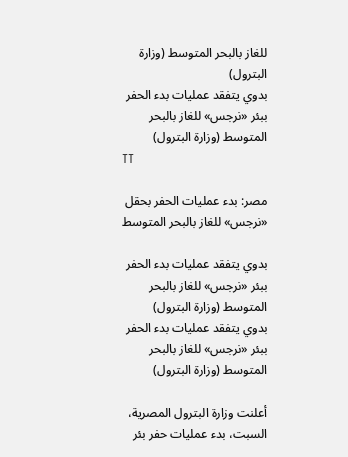للغاز بالبحر المتوسط (وزارة البترول)
بدوي يتفقد عمليات بدء الحفر ببئر «نرجس» للغاز بالبحر المتوسط (وزارة البترول)
TT

مصر: بدء عمليات الحفر بحقل «نرجس» للغاز بالبحر المتوسط

بدوي يتفقد عمليات بدء الحفر ببئر «نرجس» للغاز بالبحر المتوسط (وزارة البترول)
بدوي يتفقد عمليات بدء الحفر ببئر «نرجس» للغاز بالبحر المتوسط (وزارة البترول)

أعلنت وزارة البترول المصرية، السبت، بدء عمليات حفر بئر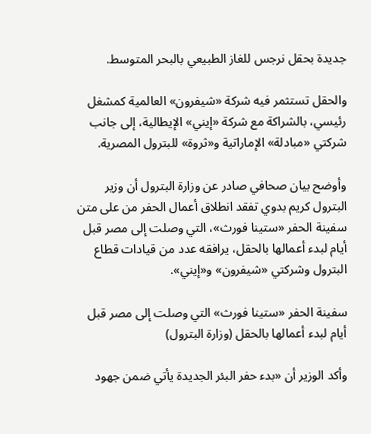جديدة بحقل نرجس للغاز الطبيعي بالبحر المتوسط.

والحقل تستثمر فيه شركة «شيفرون» العالمية كمشغل رئيسي، بالشراكة مع شركة «إيني» الإيطالية، إلى جانب شركتي «مبادلة» الإماراتية و«ثروة» للبترول المصرية.

وأوضح بيان صحافي صادر عن وزارة البترول أن وزير البترول كريم بدوي تفقد انطلاق أعمال الحفر من على متن سفينة الحفر «ستينا فورث»، التي وصلت إلى مصر قبل أيام لبدء أعمالها بالحقل، يرافقه عدد من قيادات قطاع البترول وشركتي «شيفرون» و«إيني».

سفينة الحفر «ستينا فورث» التي وصلت إلى مصر قبل أيام لبدء أعمالها بالحقل (وزارة البترول)

وأكد الوزير أن «بدء حفر البئر الجديدة يأتي ضمن جهود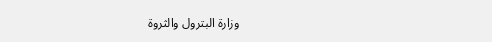وزارة البترول والثروة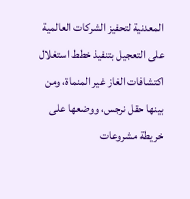المعدنية لتحفيز الشركات العالمية على التعجيل بتنفيذ خطط استغلال اكتشافات الغاز غير المنماة، ومن بينها حقل نرجس، ووضعها على خريطة مشروعات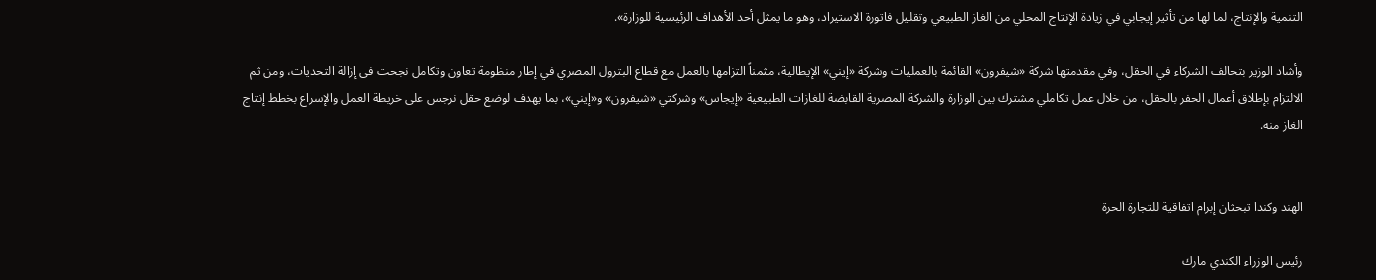التنمية والإنتاج، لما لها من تأثير إيجابي في زيادة الإنتاج المحلي من الغاز الطبيعي وتقليل فاتورة الاستيراد، وهو ما يمثل أحد الأهداف الرئيسية للوزارة».

وأشاد الوزير بتحالف الشركاء في الحقل، وفي مقدمتها شركة «شيفرون» القائمة بالعمليات وشركة «إيني» الإيطالية، مثمناً التزامها بالعمل مع قطاع البترول المصري في إطار منظومة تعاون وتكامل نجحت فى إزالة التحديات، ومن ثم الالتزام بإطلاق أعمال الحفر بالحقل، من خلال عمل تكاملي مشترك بين الوزارة والشركة المصرية القابضة للغازات الطبيعية «إيجاس» وشركتي «شيفرون» و«إيني»، بما يهدف لوضع حقل نرجس على خريطة العمل والإسراع بخطط إنتاج الغاز منه.


الهند وكندا تبحثان إبرام اتفاقية للتجارة الحرة

رئيس الوزراء الكندي مارك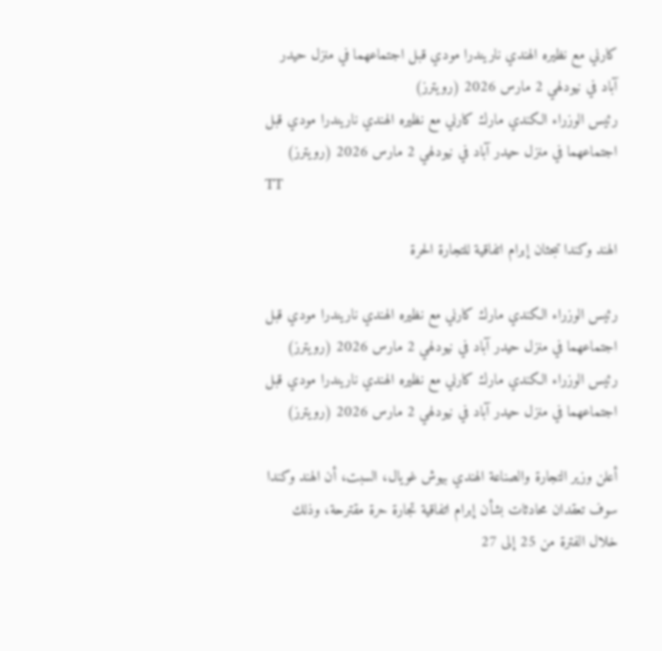كارني مع نظيره الهندي ناريندرا مودي قبل اجتماعهما في منزل حيدر آباد في نيودلهي 2 مارس 2026 (رويترز)
رئيس الوزراء الكندي مارك كارني مع نظيره الهندي ناريندرا مودي قبل اجتماعهما في منزل حيدر آباد في نيودلهي 2 مارس 2026 (رويترز)
TT

الهند وكندا تبحثان إبرام اتفاقية للتجارة الحرة

رئيس الوزراء الكندي مارك كارني مع نظيره الهندي ناريندرا مودي قبل اجتماعهما في منزل حيدر آباد في نيودلهي 2 مارس 2026 (رويترز)
رئيس الوزراء الكندي مارك كارني مع نظيره الهندي ناريندرا مودي قبل اجتماعهما في منزل حيدر آباد في نيودلهي 2 مارس 2026 (رويترز)

أعلن وزير التجارة والصناعة الهندي بيوش غويال، السبت، أن الهند وكندا سوف تعقدان محادثات بشأن إبرام اتفاقية تجارة حرة مقترحة، وذلك خلال الفترة من 25 إلى 27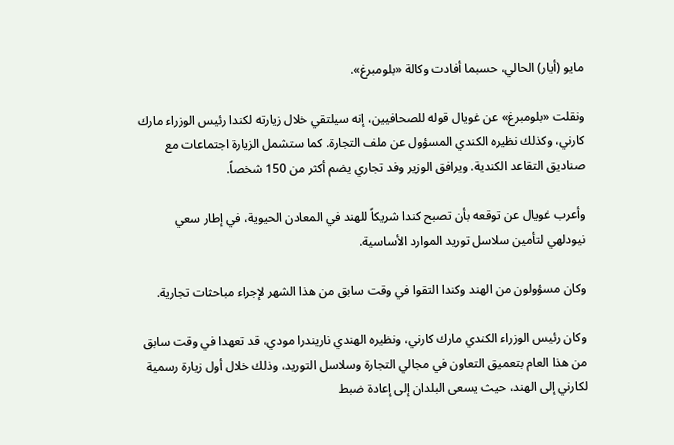مايو (أيار) الحالي، حسبما أفادت وكالة «بلومبرغ».

ونقلت «بلومبرغ» عن غويال قوله للصحافيين، إنه سيلتقي خلال زيارته لكندا رئيس الوزراء مارك كارني، وكذلك نظيره الكندي المسؤول عن ملف التجارة. كما ستشمل الزيارة اجتماعات مع صناديق التقاعد الكندية. ويرافق الوزير وفد تجاري يضم أكثر من 150 شخصاً.

وأعرب غويال عن توقعه بأن تصبح كندا شريكاً للهند في المعادن الحيوية، في إطار سعي نيودلهي لتأمين سلاسل توريد الموارد الأساسية.

وكان مسؤولون من الهند وكندا التقوا في وقت سابق من هذا الشهر لإجراء مباحثات تجارية.

وكان رئيس الوزراء الكندي مارك كارني، ونظيره الهندي ناريندرا مودي، قد تعهدا في وقت سابق من هذا العام بتعميق التعاون في مجالي التجارة وسلاسل التوريد، وذلك خلال أول زيارة رسمية لكارني إلى الهند، حيث يسعى البلدان إلى إعادة ضبط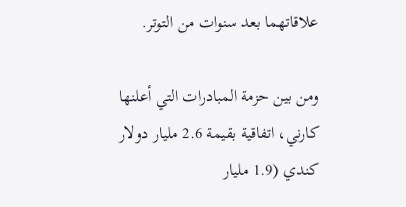علاقاتهما بعد سنوات من التوتر.

ومن بين حزمة المبادرات التي أعلنها كارني، اتفاقية بقيمة 2.6 مليار دولار كندي (1.9 مليار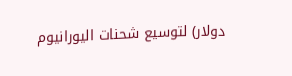دولار) لتوسيع شحنات اليورانيوم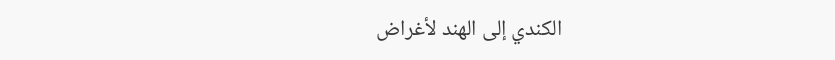الكندي إلى الهند لأغراض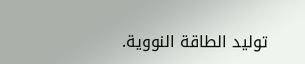توليد الطاقة النووية.